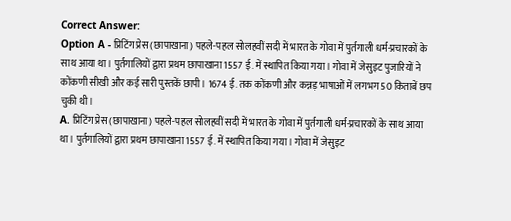Correct Answer:
Option A - प्रिटिंग प्रेस (छापाखाना) पहले-पहल सोलहवीं सदी में भारत के गोवा में पुर्तगाली धर्म-प्रचारकों के साथ आया था। पुर्तगालियों द्वारा प्रथम छापाखाना 1557 ई. में स्थापित किया गया। गोवा में जेसुइट पुजारियों ने कोंकणी सीखी और कई सारी पुस्तकें छापी। 1674 ई. तक कोंकणी और कन्नड़ भाषाओं में लगभग 50 किताबें छप चुकी थी।
A. प्रिटिंग प्रेस (छापाखाना) पहले-पहल सोलहवीं सदी में भारत के गोवा में पुर्तगाली धर्म-प्रचारकों के साथ आया था। पुर्तगालियों द्वारा प्रथम छापाखाना 1557 ई. में स्थापित किया गया। गोवा में जेसुइट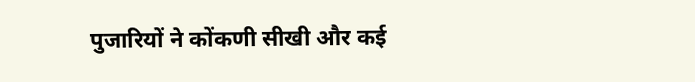पुजारियों ने कोंकणी सीखी और कई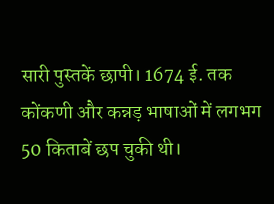सारी पुस्तकें छापी। 1674 ई. तक कोंकणी और कन्नड़ भाषाओं में लगभग 50 किताबें छप चुकी थी।